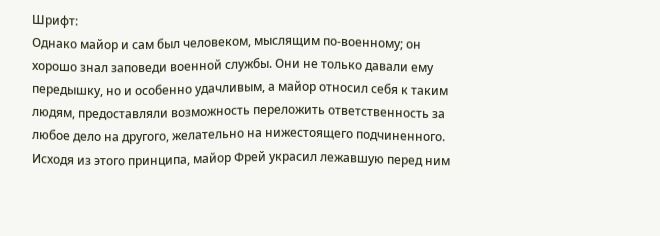Шрифт:
Однако майор и сам был человеком, мыслящим по-военному; он хорошо знал заповеди военной службы. Они не только давали ему передышку, но и особенно удачливым, а майор относил себя к таким людям, предоставляли возможность переложить ответственность за любое дело на другого, желательно на нижестоящего подчиненного.
Исходя из этого принципа, майор Фрей украсил лежавшую перед ним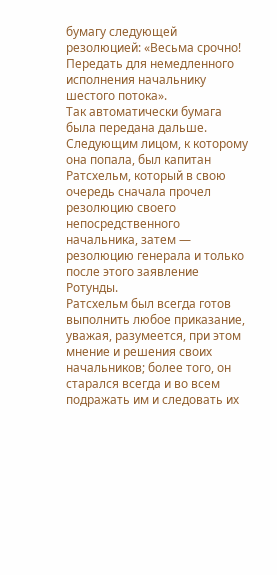бумагу следующей резолюцией: «Весьма срочно! Передать для немедленного исполнения начальнику шестого потока».
Так автоматически бумага была передана дальше. Следующим лицом, к которому она попала, был капитан Ратсхельм, который в свою очередь сначала прочел резолюцию своего непосредственного начальника, затем — резолюцию генерала и только после этого заявление Ротунды.
Ратсхельм был всегда готов выполнить любое приказание, уважая, разумеется, при этом мнение и решения своих начальников; более того, он старался всегда и во всем подражать им и следовать их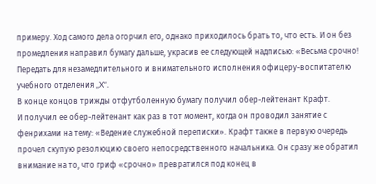примеру. Ход самого дела огорчил его, однако приходилось брать то, что есть. И он без промедления направил бумагу дальше, украсив ее следующей надписью: «Весьма срочно! Передать для незамедлительного и внимательного исполнения офицеру-воспитателю учебного отделения „X“.
В конце концов трижды отфутболенную бумагу получил обер-лейтенант Крафт.
И получил ее обер-лейтенант как раз в тот момент, когда он проводил занятие с фенрихами на тему: «Ведение служебной переписки». Крафт также в первую очередь прочел скупую резолюцию своего непосредственного начальника. Он сразу же обратил внимание на то, что гриф «срочно» превратился под конец в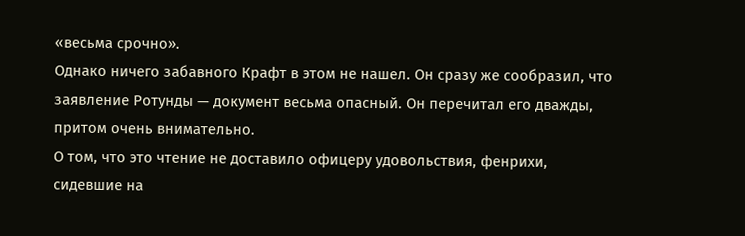«весьма срочно».
Однако ничего забавного Крафт в этом не нашел. Он сразу же сообразил, что заявление Ротунды — документ весьма опасный. Он перечитал его дважды, притом очень внимательно.
О том, что это чтение не доставило офицеру удовольствия, фенрихи, сидевшие на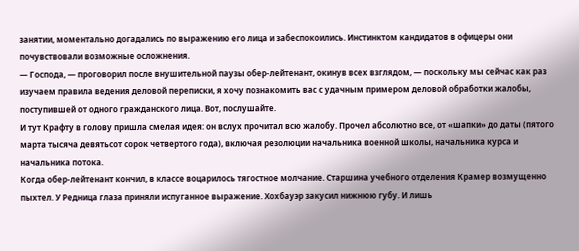занятии, моментально догадались по выражению его лица и забеспокоились. Инстинктом кандидатов в офицеры они почувствовали возможные осложнения.
— Господа, — проговорил после внушительной паузы обер-лейтенант, окинув всех взглядом, — поскольку мы сейчас как раз изучаем правила ведения деловой переписки, я хочу познакомить вас с удачным примером деловой обработки жалобы, поступившей от одного гражданского лица. Вот, послушайте.
И тут Крафту в голову пришла смелая идея: он вслух прочитал всю жалобу. Прочел абсолютно все, от «шапки» до даты (пятого марта тысяча девятьсот сорок четвертого года), включая резолюции начальника военной школы, начальника курса и начальника потока.
Когда обер-лейтенант кончил, в классе воцарилось тягостное молчание. Старшина учебного отделения Крамер возмущенно пыхтел. У Редница глаза приняли испуганное выражение. Хохбауэр закусил нижнюю губу. И лишь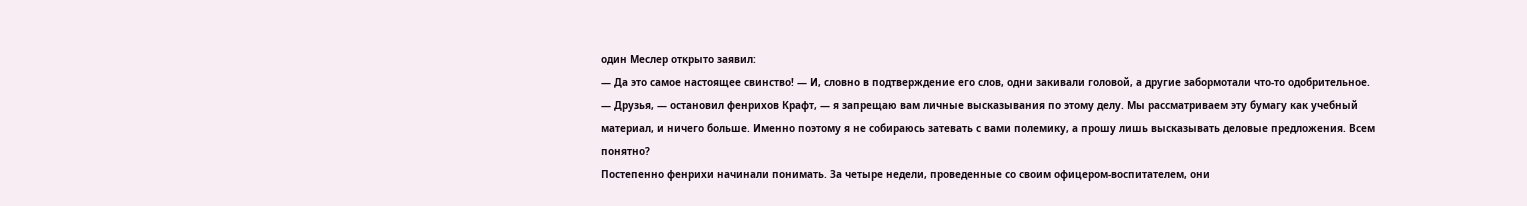один Меслер открыто заявил:
— Да это самое настоящее свинство! — И, словно в подтверждение его слов, одни закивали головой, а другие забормотали что-то одобрительное.
— Друзья, — остановил фенрихов Крафт, — я запрещаю вам личные высказывания по этому делу. Мы рассматриваем эту бумагу как учебный материал, и ничего больше. Именно поэтому я не собираюсь затевать с вами полемику, а прошу лишь высказывать деловые предложения. Всем понятно?
Постепенно фенрихи начинали понимать. За четыре недели, проведенные со своим офицером-воспитателем, они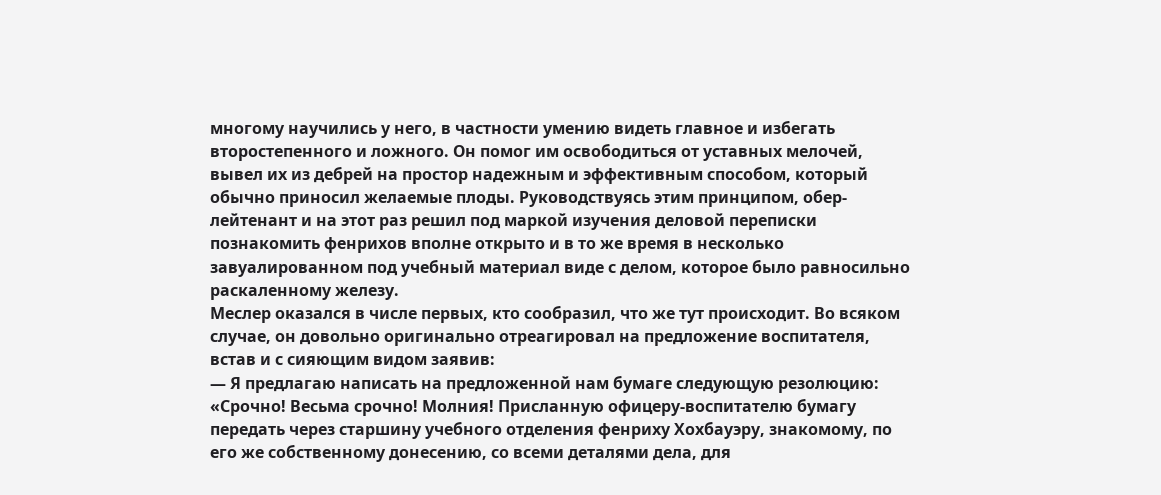многому научились у него, в частности умению видеть главное и избегать второстепенного и ложного. Он помог им освободиться от уставных мелочей, вывел их из дебрей на простор надежным и эффективным способом, который обычно приносил желаемые плоды. Руководствуясь этим принципом, обер-лейтенант и на этот раз решил под маркой изучения деловой переписки познакомить фенрихов вполне открыто и в то же время в несколько завуалированном под учебный материал виде с делом, которое было равносильно раскаленному железу.
Меслер оказался в числе первых, кто сообразил, что же тут происходит. Во всяком случае, он довольно оригинально отреагировал на предложение воспитателя, встав и с сияющим видом заявив:
— Я предлагаю написать на предложенной нам бумаге следующую резолюцию: «Срочно! Весьма срочно! Молния! Присланную офицеру-воспитателю бумагу передать через старшину учебного отделения фенриху Хохбауэру, знакомому, по его же собственному донесению, со всеми деталями дела, для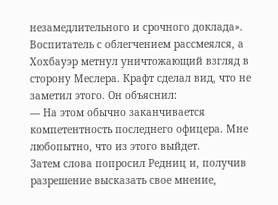незамедлительного и срочного доклада».
Воспитатель с облегчением рассмеялся, а Хохбауэр метнул уничтожающий взгляд в сторону Меслера. Крафт сделал вид, что не заметил этого. Он объяснил:
— На этом обычно заканчивается компетентность последнего офицера. Мне любопытно, что из этого выйдет.
Затем слова попросил Редниц и, получив разрешение высказать свое мнение,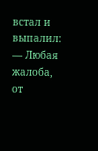встал и выпалил:
— Любая жалоба, от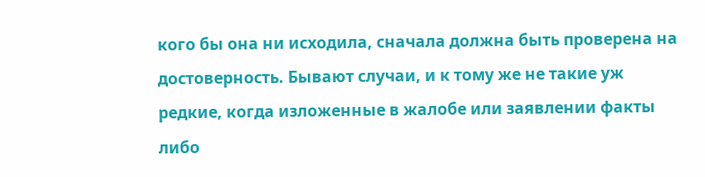кого бы она ни исходила, сначала должна быть проверена на достоверность. Бывают случаи, и к тому же не такие уж редкие, когда изложенные в жалобе или заявлении факты либо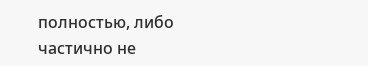полностью, либо частично не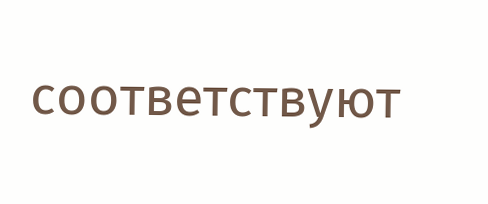соответствуют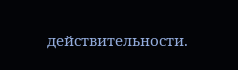действительности.